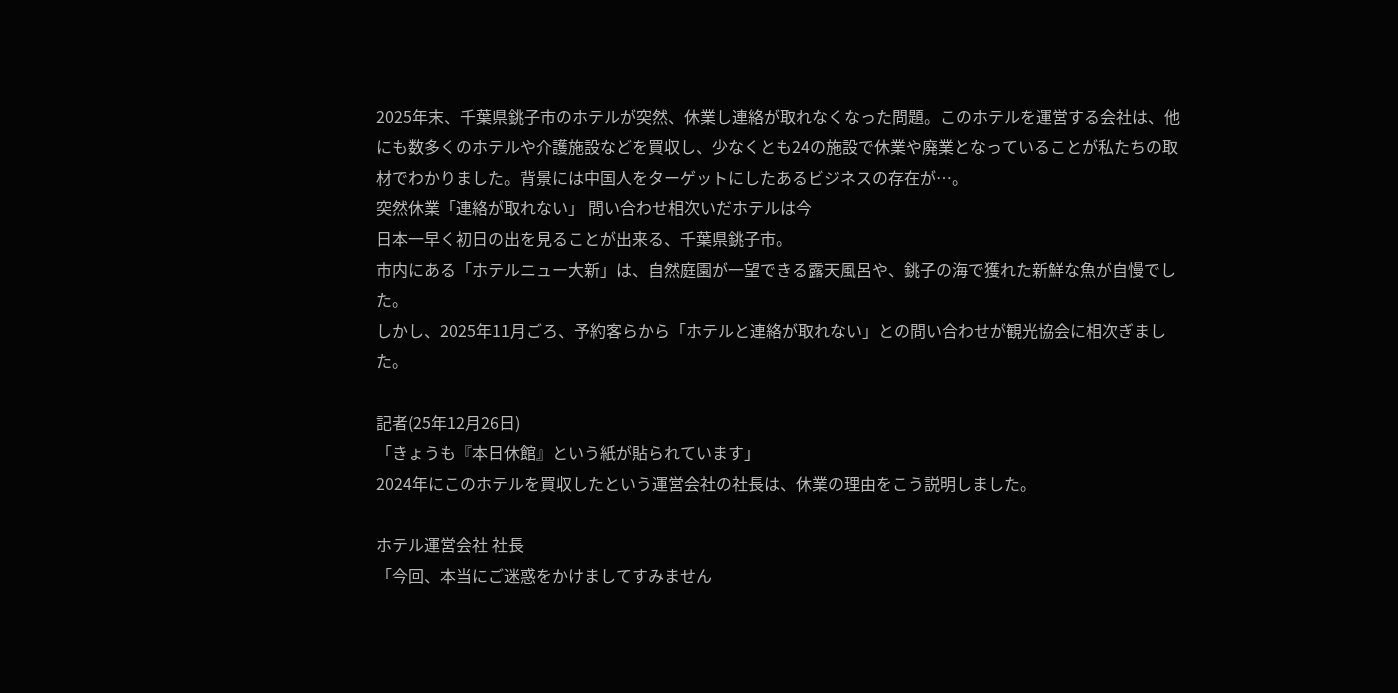2025年末、千葉県銚子市のホテルが突然、休業し連絡が取れなくなった問題。このホテルを運営する会社は、他にも数多くのホテルや介護施設などを買収し、少なくとも24の施設で休業や廃業となっていることが私たちの取材でわかりました。背景には中国人をターゲットにしたあるビジネスの存在が…。
突然休業「連絡が取れない」 問い合わせ相次いだホテルは今
日本一早く初日の出を見ることが出来る、千葉県銚子市。
市内にある「ホテルニュー大新」は、自然庭園が一望できる露天風呂や、銚子の海で獲れた新鮮な魚が自慢でした。
しかし、2025年11月ごろ、予約客らから「ホテルと連絡が取れない」との問い合わせが観光協会に相次ぎました。

記者(25年12月26日)
「きょうも『本日休館』という紙が貼られています」
2024年にこのホテルを買収したという運営会社の社長は、休業の理由をこう説明しました。

ホテル運営会社 社長
「今回、本当にご迷惑をかけましてすみません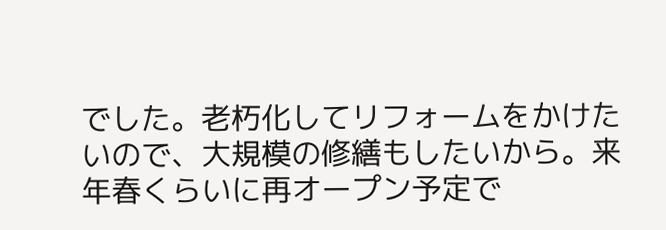でした。老朽化してリフォームをかけたいので、大規模の修繕もしたいから。来年春くらいに再オープン予定で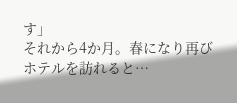す」
それから4か月。春になり再びホテルを訪れると…